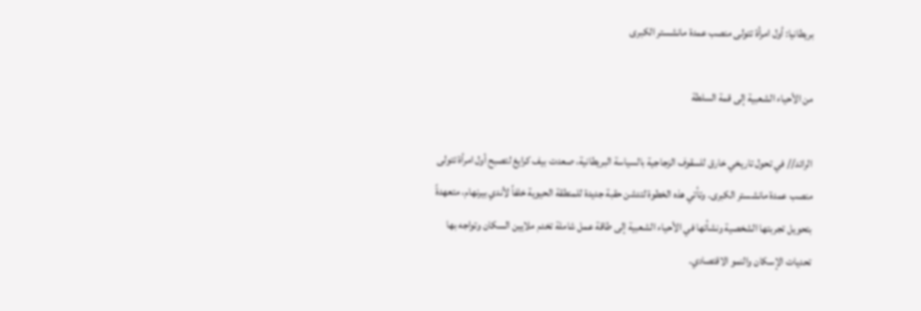بريطانيا: أول امرأة تتولى منصب عمدة مانشستر الكبرى

من الأحياء الشعبية إلى قمة السلطة

الرائد// في تحول تاريخي خارق للسقوف الزجاجية بالسياسة البريطانية، صعدت بيف كرايغ لتصبح أول امرأة تتولى منصب عمدة مانشستر الكبرى. وتأتي هذه الخطوة لتدشن حقبة جديدة للمنطقة الحيوية خلفاً لأندي بيرنهام، متعهدةً بتحويل تجربتها الشخصية ونشأتها في الأحياء الشعبية إلى طاقة عمل شاملة تخدم ملايين السكان وتواجه بها تحديات الإسكان والنمو الاقتصادي.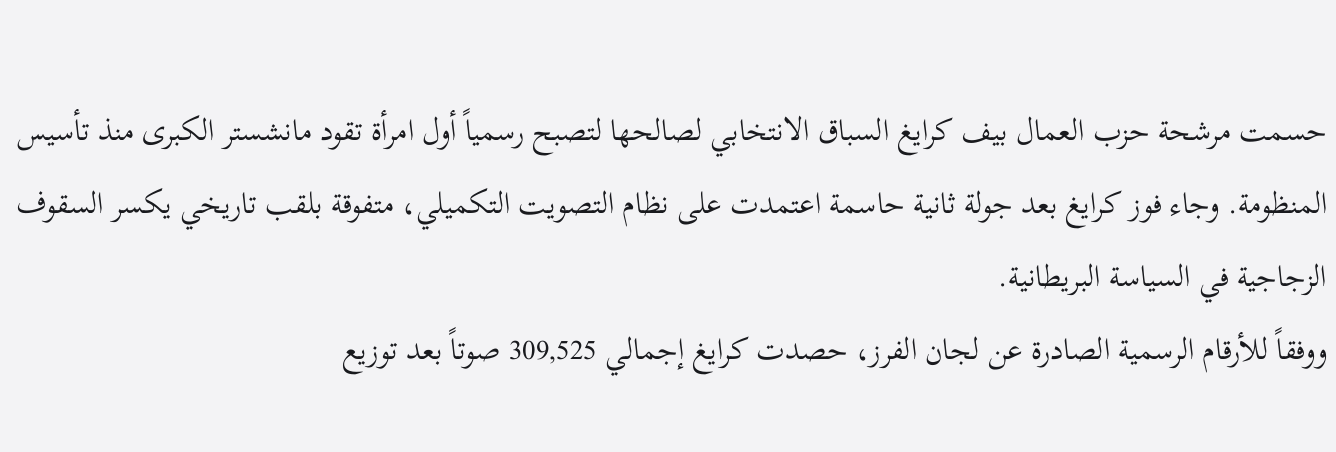حسمت مرشحة حزب العمال بيف كرايغ السباق الانتخابي لصالحها لتصبح رسمياً أول امرأة تقود مانشستر الكبرى منذ تأسيس المنظومة. وجاء فوز كرايغ بعد جولة ثانية حاسمة اعتمدت على نظام التصويت التكميلي، متفوقة بلقب تاريخي يكسر السقوف الزجاجية في السياسة البريطانية.
ووفقاً للأرقام الرسمية الصادرة عن لجان الفرز، حصدت كرايغ إجمالي 309,525 صوتاً بعد توزيع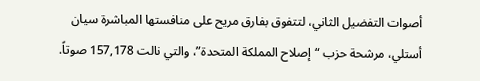أصوات التفضيل الثاني، لتتفوق بفارق مريح على منافستها المباشرة سيان أستلي، مرشحة حزب “إصلاح المملكة المتحدة”، والتي نالت 157,178 صوتاً.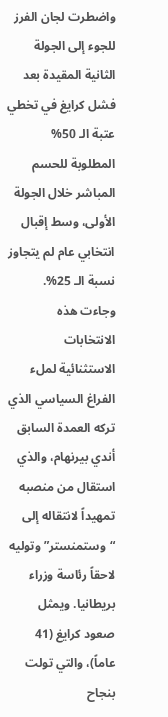واضطرت لجان الفرز للجوء إلى الجولة الثانية المقيدة بعد فشل كرايغ في تخطي عتبة الـ 50% المطلوبة للحسم المباشر خلال الجولة الأولى، وسط إقبال انتخابي عام لم يتجاوز نسبة الـ 25%.
وجاءت هذه الانتخابات الاستثنائية لملء الفراغ السياسي الذي تركه العمدة السابق أندي بيرنهام، والذي استقال من منصبه تمهيداً لانتقاله إلى “وستمنستر” وتوليه لاحقاً رئاسة وزراء بريطانيا. ويمثل صعود كرايغ (41 عاماً)، والتي تولت بنجاح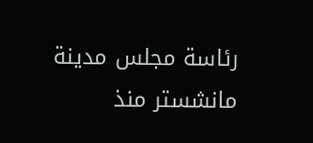رئاسة مجلس مدينة مانشستر منذ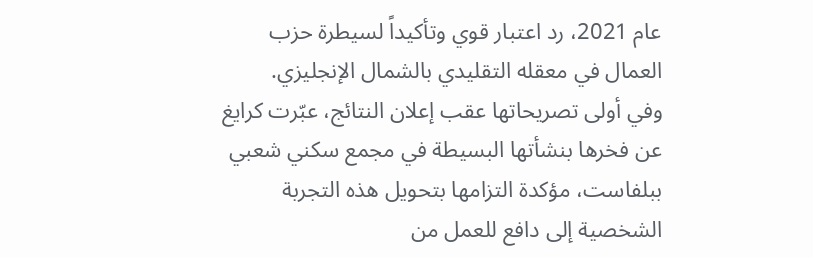عام 2021، رد اعتبار قوي وتأكيداً لسيطرة حزب العمال في معقله التقليدي بالشمال الإنجليزي.
وفي أولى تصريحاتها عقب إعلان النتائج، عبّرت كرايغ عن فخرها بنشأتها البسيطة في مجمع سكني شعبي ببلفاست، مؤكدة التزامها بتحويل هذه التجربة الشخصية إلى دافع للعمل من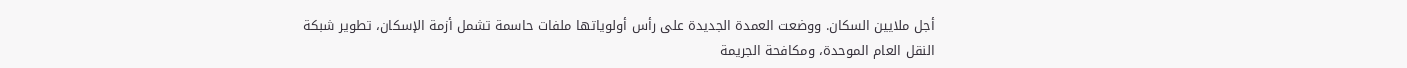أجل ملايين السكان. ووضعت العمدة الجديدة على رأس أولوياتها ملفات حاسمة تشمل أزمة الإسكان، تطوير شبكة النقل العام الموحدة، ومكافحة الجريمة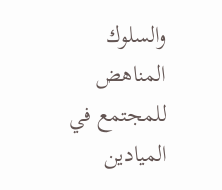والسلوك المناهض للمجتمع في الميادين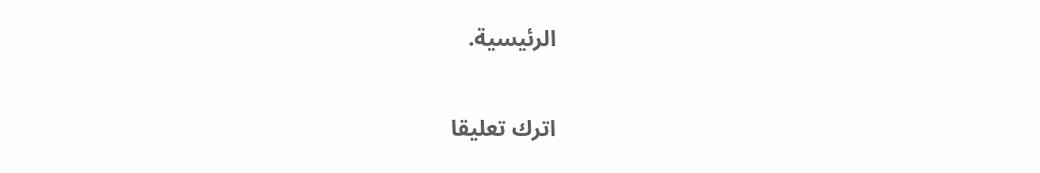الرئيسية.

اترك تعليقا